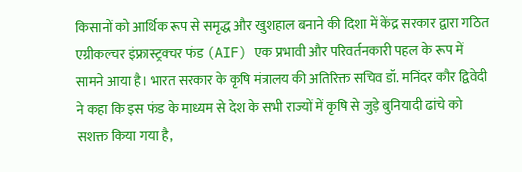किसानों को आर्थिक रूप से समृद्ध और खुशहाल बनाने की दिशा में केंद्र सरकार द्वारा गठित एग्रीकल्चर इंफ्रास्ट्रक्चर फंड (AIF) एक प्रभावी और परिवर्तनकारी पहल के रूप में सामने आया है। भारत सरकार के कृषि मंत्रालय की अतिरिक्त सचिव डॉ. मनिंदर कौर द्विवेदी ने कहा कि इस फंड के माध्यम से देश के सभी राज्यों में कृषि से जुड़े बुनियादी ढांचे को सशक्त किया गया है,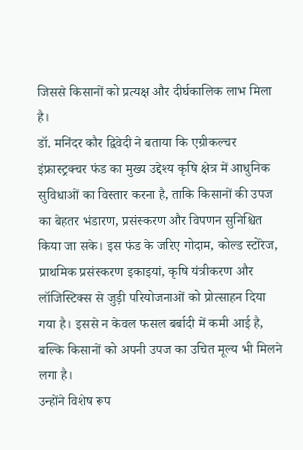जिससे किसानों को प्रत्यक्ष और दीर्घकालिक लाभ मिला है।
डॉ. मनिंदर कौर द्विवेदी ने बताया कि एग्रीकल्चर इंफ्रास्ट्रक्चर फंड का मुख्य उद्देश्य कृषि क्षेत्र में आधुनिक सुविधाओं का विस्तार करना है, ताकि किसानों की उपज का बेहतर भंडारण, प्रसंस्करण और विपणन सुनिश्चित किया जा सके। इस फंड के जरिए गोदाम, कोल्ड स्टोरेज, प्राथमिक प्रसंस्करण इकाइयां, कृषि यंत्रीकरण और लॉजिस्टिक्स से जुड़ी परियोजनाओं को प्रोत्साहन दिया गया है। इससे न केवल फसल बर्बादी में कमी आई है, बल्कि किसानों को अपनी उपज का उचित मूल्य भी मिलने लगा है।
उन्होंने विशेष रूप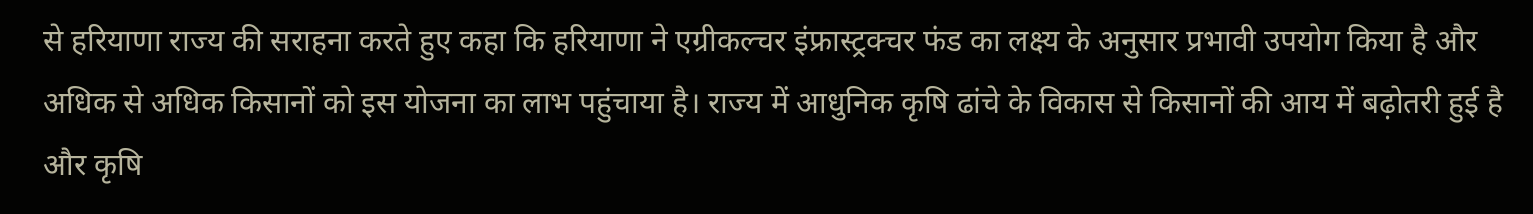से हरियाणा राज्य की सराहना करते हुए कहा कि हरियाणा ने एग्रीकल्चर इंफ्रास्ट्रक्चर फंड का लक्ष्य के अनुसार प्रभावी उपयोग किया है और अधिक से अधिक किसानों को इस योजना का लाभ पहुंचाया है। राज्य में आधुनिक कृषि ढांचे के विकास से किसानों की आय में बढ़ोतरी हुई है और कृषि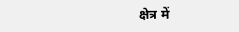क्षेत्र में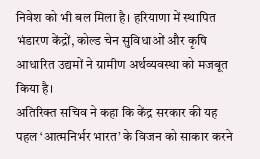निवेश को भी बल मिला है। हरियाणा में स्थापित भंडारण केंद्रों, कोल्ड चेन सुविधाओं और कृषि आधारित उद्यमों ने ग्रामीण अर्थव्यवस्था को मजबूत किया है।
अतिरिक्त सचिव ने कहा कि केंद्र सरकार की यह पहल ‘आत्मनिर्भर भारत’ के विजन को साकार करने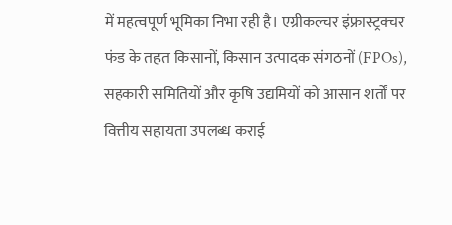में महत्वपूर्ण भूमिका निभा रही है। एग्रीकल्चर इंफ्रास्ट्रक्चर फंड के तहत किसानों, किसान उत्पादक संगठनों (FPOs), सहकारी समितियों और कृषि उद्यमियों को आसान शर्तों पर वित्तीय सहायता उपलब्ध कराई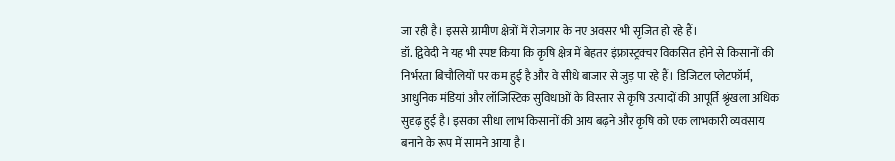जा रही है। इससे ग्रामीण क्षेत्रों में रोजगार के नए अवसर भी सृजित हो रहे हैं।
डॉ. द्विवेदी ने यह भी स्पष्ट किया कि कृषि क्षेत्र में बेहतर इंफ्रास्ट्रक्चर विकसित होने से किसानों की निर्भरता बिचौलियों पर कम हुई है और वे सीधे बाजार से जुड़ पा रहे हैं। डिजिटल प्लेटफॉर्म, आधुनिक मंडियां और लॉजिस्टिक सुविधाओं के विस्तार से कृषि उत्पादों की आपूर्ति श्रृंखला अधिक सुदृढ़ हुई है। इसका सीधा लाभ किसानों की आय बढ़ने और कृषि को एक लाभकारी व्यवसाय बनाने के रूप में सामने आया है।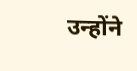उन्होंने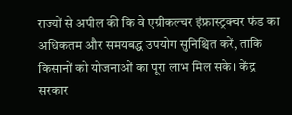राज्यों से अपील की कि वे एग्रीकल्चर इंफ्रास्ट्रक्चर फंड का अधिकतम और समयबद्ध उपयोग सुनिश्चित करें, ताकि किसानों को योजनाओं का पूरा लाभ मिल सके। केंद्र सरकार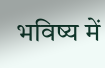भविष्य में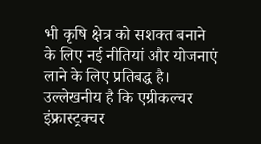भी कृषि क्षेत्र को सशक्त बनाने के लिए नई नीतियां और योजनाएं लाने के लिए प्रतिबद्ध है।
उल्लेखनीय है कि एग्रीकल्चर इंफ्रास्ट्रक्चर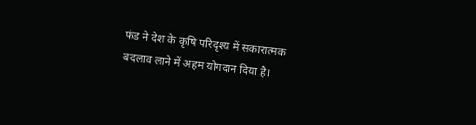फंड ने देश के कृषि परिदृश्य में सकारात्मक बदलाव लाने में अहम योगदान दिया है।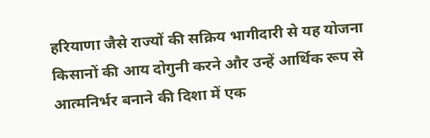हरियाणा जैसे राज्यों की सक्रिय भागीदारी से यह योजना किसानों की आय दोगुनी करने और उन्हें आर्थिक रूप से आत्मनिर्भर बनाने की दिशा में एक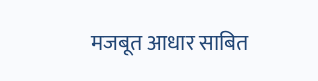मजबूत आधार साबित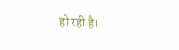हो रही है।